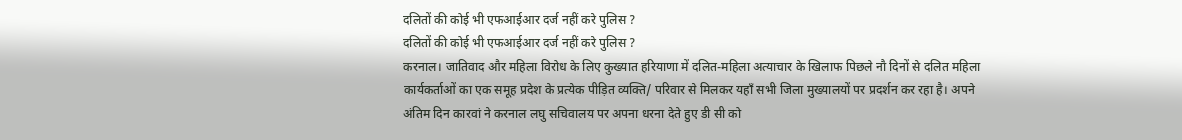दलितों की कोई भी एफआईआर दर्ज नहीं करे पुलिस ?
दलितों की कोई भी एफआईआर दर्ज नहीं करे पुलिस ?
करनाल। जातिवाद और महिला विरोध के लिए कुख्यात हरियाणा में दलित-महिला अत्याचार के खिलाफ पिछले नौ दिनों से दलित महिला कार्यकर्ताओं का एक समूह प्रदेश के प्रत्येक पीड़ित व्यक्ति/ परिवार से मिलकर यहाँ सभी जिला मुख्यालयों पर प्रदर्शन कर रहा है। अपने अंतिम दिन कारवां ने करनाल लघु सचिवालय पर अपना धरना देते हुए डी सी को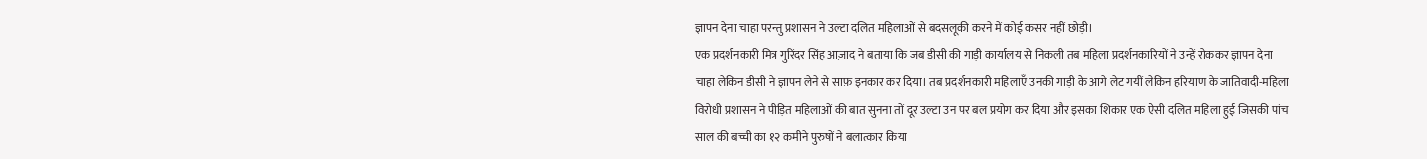ज्ञापन देना चाहा परन्तु प्रशासन ने उल्टा दलित महिलाओं से बदसलूकी करने में कोई कसर नहीं छोड़ी।
एक प्रदर्शनकारी मित्र गुरिंदर सिंह आज़ाद ने बताया कि जब डीसी की गाड़ी कार्यालय से निकली तब महिला प्रदर्शनकारियों ने उन्हें रोककर ज्ञापन देना चाहा लेकिन डीसी ने ज्ञापन लेने से साफ़ इनकार कर दिया। तब प्रदर्शनकारी महिलाएँ उनकी गाड़ी के आगे लेट गयीं लेकिन हरियाण के जातिवादी-महिला विरोधी प्रशासन ने पीड़ित महिलाओं की बात सुनना तों दूर उल्टा उन पर बल प्रयोग कर दिया और इसका शिकार एक ऐसी दलित महिला हुई जिसकी पांच साल की बच्ची का १२ कमीने पुरुषों ने बलात्कार किया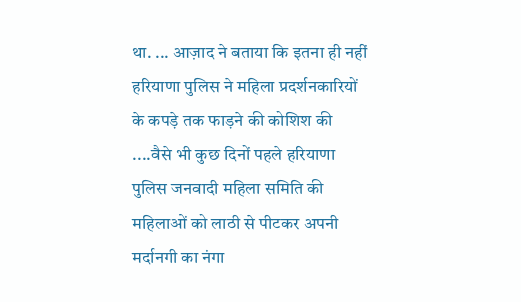था. ... आज़ाद ने बताया कि इतना ही नहीं हरियाणा पुलिस ने महिला प्रदर्शनकारियों के कपड़े तक फाड़ने की कोशिश की ....वैसे भी कुछ दिनों पहले हरियाणा पुलिस जनवादी महिला समिति की महिलाओं को लाठी से पीटकर अपनी मर्दानगी का नंगा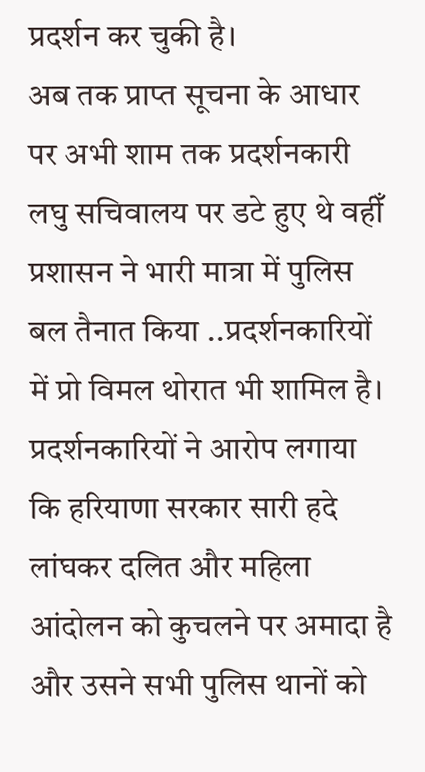प्रदर्शन कर चुकी है।
अब तक प्राप्त सूचना के आधार पर अभी शाम तक प्रदर्शनकारी लघु सचिवालय पर डटे हुए थे वहीँ प्रशासन ने भारी मात्रा में पुलिस बल तैनात किया ..प्रदर्शनकारियों में प्रो विमल थोरात भी शामिल है।
प्रदर्शनकारियों ने आरोप लगाया कि हरियाणा सरकार सारी हदे लांघकर दलित और महिला आंदोलन को कुचलने पर अमादा है और उसने सभी पुलिस थानों को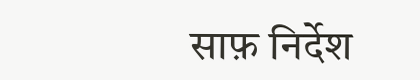साफ़ निर्देश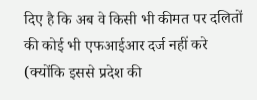दिए है कि अब वे किसी भी कीमत पर दलितों की कोई भी एफआईआर दर्ज नहीं करे (क्योंकि इससे प्रदेश की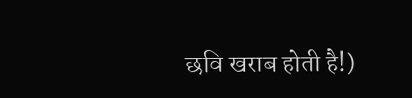छवि खराब होती है!)